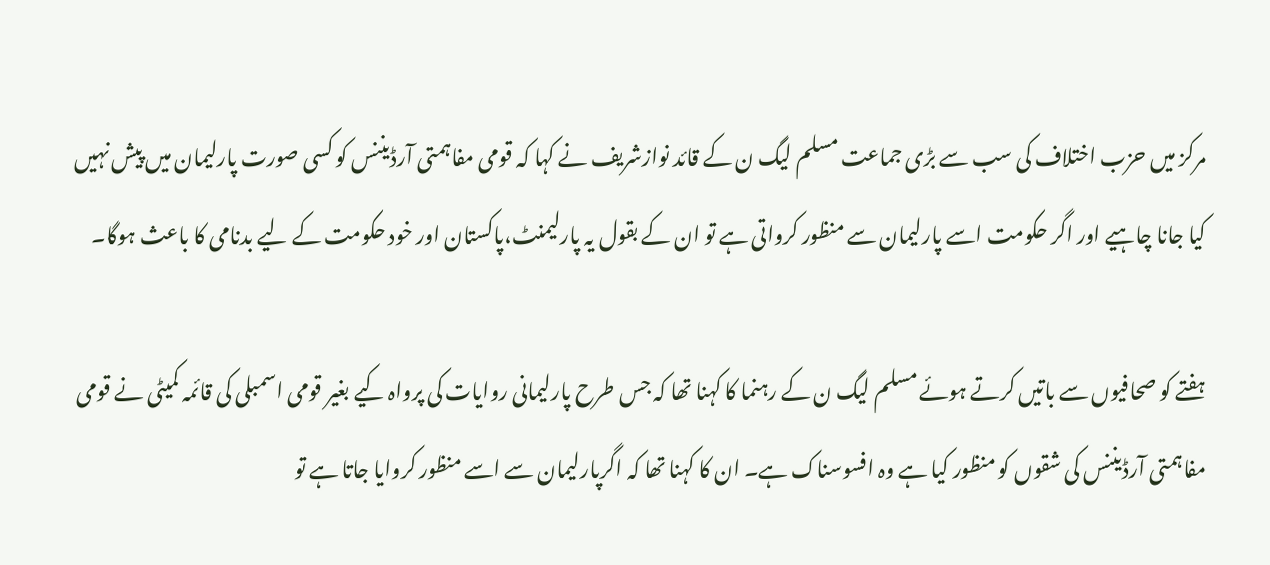مرکز میں حزب اختلاف کی سب سے بڑی جماعت مسلم لیگ ن کے قائد نوازشریف نے کہا کہ قومی مفاہمتی آرڈیننس کو کسی صورت پارلیمان میں پیش نہیں کیا جانا چاہیے اور اگر حکومت اسے پارلیمان سے منظور کرواتی ہے تو ان کے بقول یہ پارلیمنٹ،پاکستان اور خود حکومت کے لیے بدنامی کا باعث ہوگا۔

ہفتے کو صحافیوں سے باتیں کرتے ہوئے مسلم لیگ ن کے رہنما کا کہنا تھا کہ جس طرح پارلیمانی روایات کی پرواہ کیے بغیر قومی اسمبلی کی قائمہ کمیٹی نے قومی مفاہمتی آرڈیننس کی شقوں کو منظور کیا ہے وہ افسوسناک ہے۔ ان کا کہنا تھا کہ اگرپارلیمان سے اسے منظور کروایا جاتا ہے تو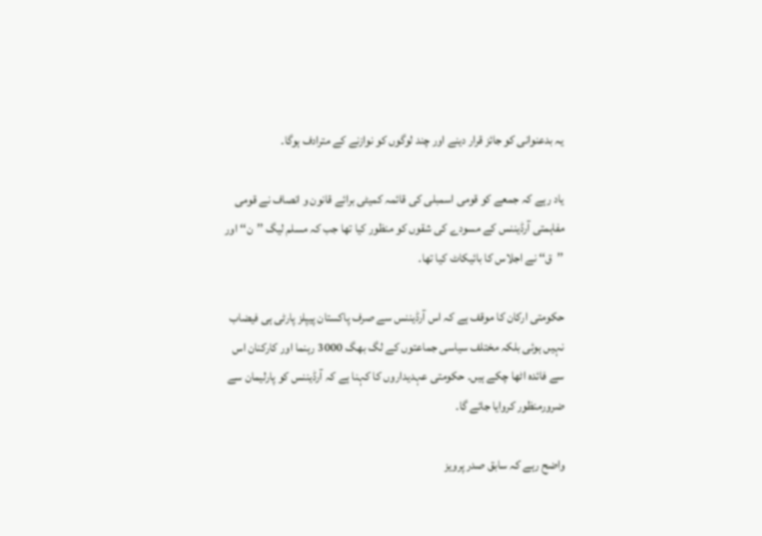یہ بدعنوانی کو جائز قرار دینے اور چند لوگوں کو نوازنے کے مترادف ہوگا۔

یاد رہے کہ جمعے کو قومی اسمبلی کی قائمہ کمیٹی برائے قانون و انصاف نے قومی مفاہمتی آرڈیننس کے مسودے کی شقوں کو منظور کیا تھا جب کہ مسلم لیگ ’’ن‘‘ اور ’’ق‘‘ نے اجلاس کا بائیکاٹ کیا تھا۔

حکومتی ارکان کا موقف ہے کہ اس آرڈیننس سے صرف پاکستان پیپلز پارٹی ہی فیضاب نہیں ہوئی بلکہ مختلف سیاسی جماعتوں کے لگ بھگ 3000 رہنما اور کارکنان اس سے فائدہ اٹھا چکے ہیں۔ حکومتی عہدیداروں کا کہنا ہے کہ آرڈیننس کو پارلیمان سے ضرورمنظور کروایا جائے گا۔

واضح رہے کہ سابق صدر پرویز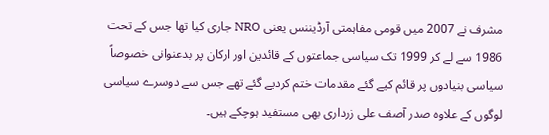مشرف نے 2007 میں قومی مفاہمتی آرڈیننس یعنی NRO جاری کیا تھا جس کے تحت 1986 سے لے کر 1999 تک سیاسی جماعتوں کے قائدین اور ارکان پر بدعنوانی خصوصاً سیاسی بنیادوں پر قائم کیے گئے مقدمات ختم کردیے گئے تھے جس سے دوسرے سیاسی لوگوں کے علاوہ صدر آصف علی زرداری بھی مستفید ہوچکے ہیں۔